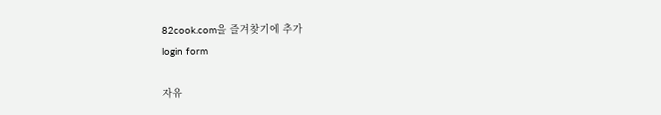82cook.com을 즐겨찾기에 추가
login form

자유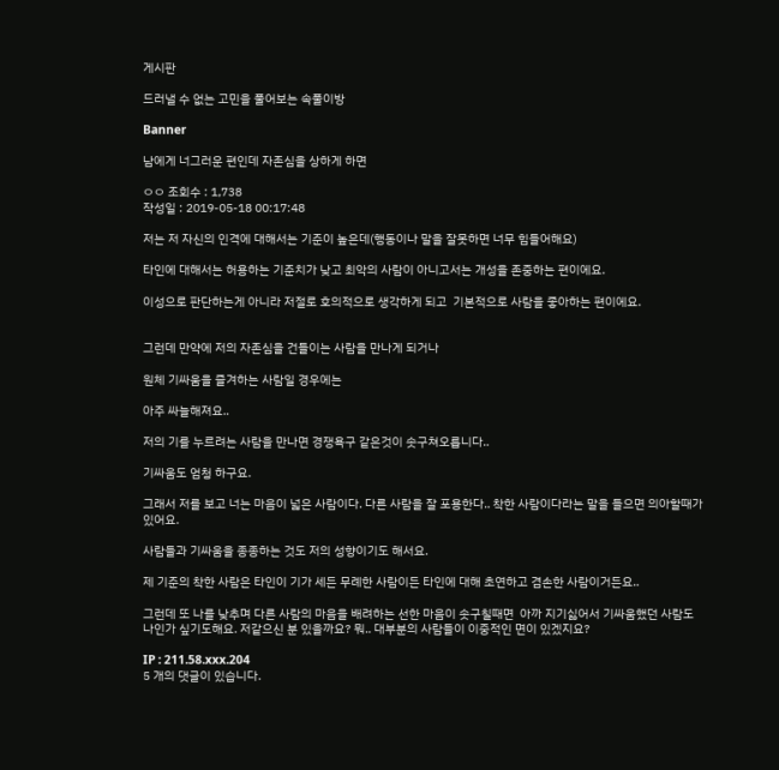게시판

드러낼 수 없는 고민을 풀어보는 속풀이방

Banner

남에게 너그러운 편인데 자존심을 상하게 하면

ㅇㅇ 조회수 : 1,738
작성일 : 2019-05-18 00:17:48

저는 저 자신의 인격에 대해서는 기준이 높은데(행동이나 말을 잘못하면 너무 힘들어해요)

타인에 대해서는 허용하는 기준치가 낮고 최악의 사람이 아니고서는 개성을 존중하는 편이에요.

이성으로 판단하는게 아니라 저절로 호의적으로 생각하게 되고  기본적으로 사람을 좋아하는 편이에요.


그런데 만약에 저의 자존심을 건들이는 사람을 만나게 되거나

원체 기싸움을 즐겨하는 사람일 경우에는

아주 싸늘해져요..

저의 기를 누르려는 사람을 만나면 경쟁욕구 같은것이 솟구쳐오릅니다..

기싸움도 엄청 하구요.

그래서 저를 보고 너는 마음이 넓은 사람이다. 다른 사람을 잘 포용한다.. 착한 사람이다라는 말을 들으면 의아할때가 있어요.

사람들과 기싸움을 종종하는 것도 저의 성향이기도 해서요.

제 기준의 착한 사람은 타인이 기가 세든 무례한 사람이든 타인에 대해 초연하고 겸손한 사람이거든요..

그런데 또 나를 낮추며 다른 사람의 마음을 배려하는 선한 마음이 솟구칠때면  아까 지기싫어서 기싸움했던 사람도 나인가 싶기도해요. 저같으신 분 있을까요? 뭐.. 대부분의 사람들이 이중적인 면이 있겠지요?

IP : 211.58.xxx.204
5 개의 댓글이 있습니다.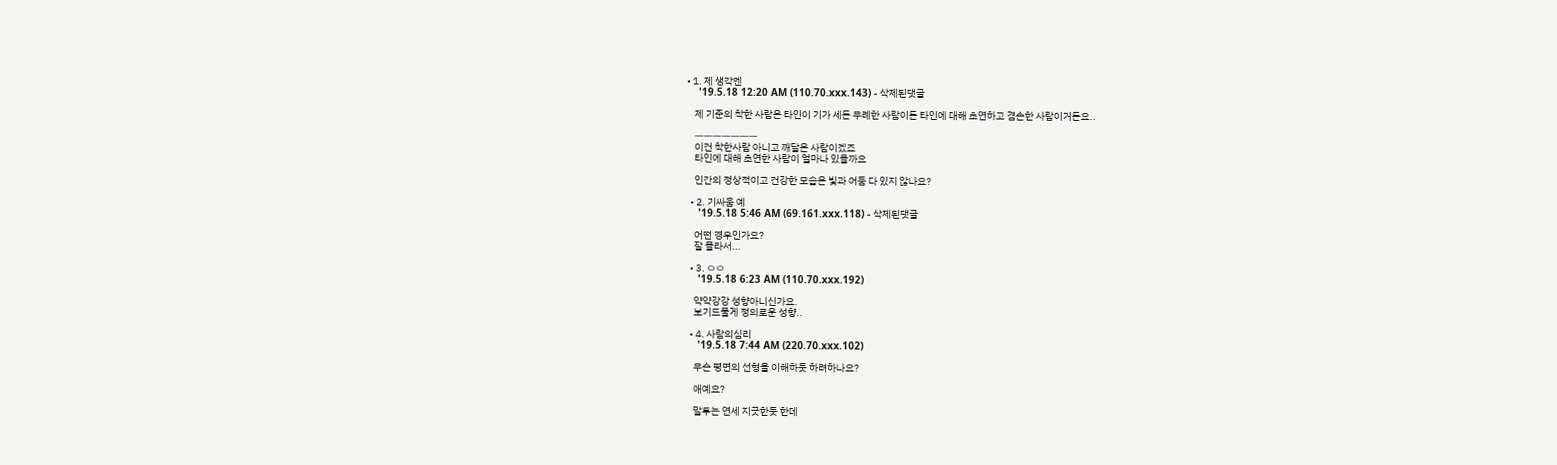• 1. 제 생각엔
    '19.5.18 12:20 AM (110.70.xxx.143) - 삭제된댓글

    제 기준의 착한 사람은 타인이 기가 세든 무례한 사람이든 타인에 대해 초연하고 겸손한 사람이거든요..

    ㅡㅡㅡㅡㅡㅡㅡ
    이건 착한사람 아니고 깨달은 사람이겠죠
    타인에 대해 초연한 사람이 얼마나 있을까요

    인간의 정상적이고 건강한 모습은 빛과 어둠 다 있지 않나요?

  • 2. 기싸움 예
    '19.5.18 5:46 AM (69.161.xxx.118) - 삭제된댓글

    어떤 경우인가요?
    잘 몰라서...

  • 3. ㅇㅇ
    '19.5.18 6:23 AM (110.70.xxx.192)

    약약강강 성향아니신가요.
    보기드물게 정의로운 성향..

  • 4. 사람의심리
    '19.5.18 7:44 AM (220.70.xxx.102)

    무슨 평면의 선형을 이해하듯 하려하나요?

    애예요?

    말투는 연세 지긋한듯 한데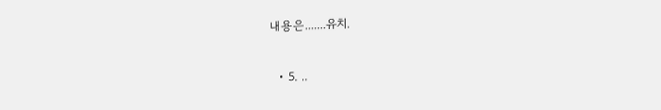내용은.......유치.

  • 5. ..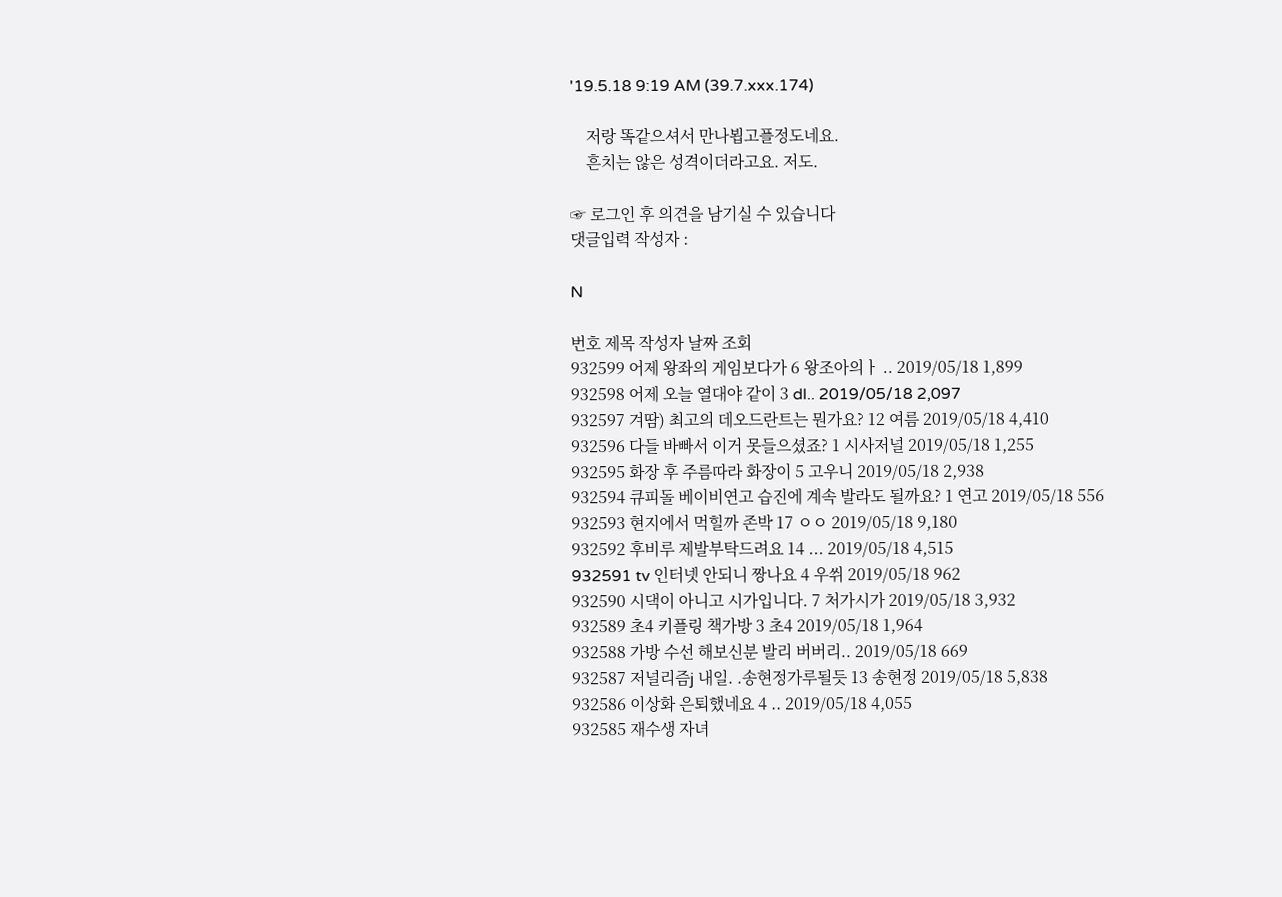'19.5.18 9:19 AM (39.7.xxx.174)

    저랑 똑같으셔서 만나뵙고플정도네요.
    흔치는 않은 성격이더라고요. 저도.

☞ 로그인 후 의견을 남기실 수 있습니다
댓글입력 작성자 :

N

번호 제목 작성자 날짜 조회
932599 어제 왕좌의 게임보다가 6 왕조아의ㅏ .. 2019/05/18 1,899
932598 어제 오늘 열대야 같이 3 dl.. 2019/05/18 2,097
932597 겨땀) 최고의 데오드란트는 뭔가요? 12 여름 2019/05/18 4,410
932596 다들 바빠서 이거 못들으셨죠? 1 시사저널 2019/05/18 1,255
932595 화장 후 주름따라 화장이 5 고우니 2019/05/18 2,938
932594 큐피돌 베이비연고 습진에 계속 발라도 될까요? 1 연고 2019/05/18 556
932593 현지에서 먹힐까 존박 17 ㅇㅇ 2019/05/18 9,180
932592 후비루 제발부탁드려요 14 ... 2019/05/18 4,515
932591 tv 인터넷 안되니 짱나요 4 우쒸 2019/05/18 962
932590 시댁이 아니고 시가입니다. 7 처가시가 2019/05/18 3,932
932589 초4 키플링 책가방 3 초4 2019/05/18 1,964
932588 가방 수선 해보신분 발리 버버리.. 2019/05/18 669
932587 저널리즘j 내일. .송현정가루될듯 13 송현정 2019/05/18 5,838
932586 이상화 은퇴했네요 4 .. 2019/05/18 4,055
932585 재수생 자녀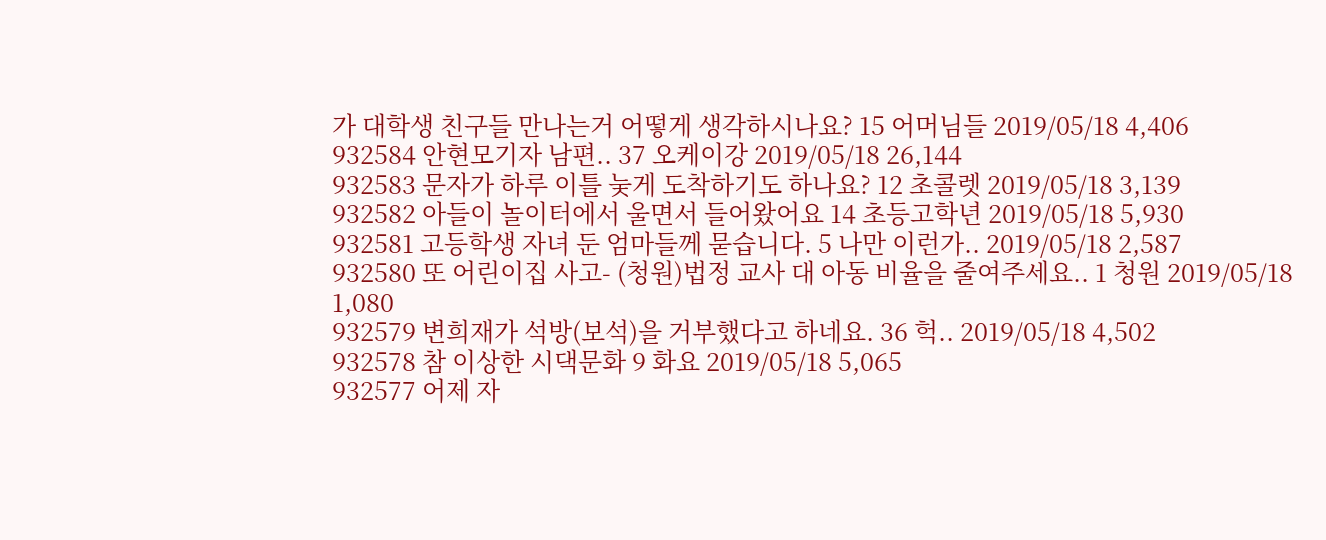가 대학생 친구들 만나는거 어떻게 생각하시나요? 15 어머님들 2019/05/18 4,406
932584 안현모기자 남편.. 37 오케이강 2019/05/18 26,144
932583 문자가 하루 이틀 눚게 도착하기도 하나요? 12 초콜렛 2019/05/18 3,139
932582 아들이 놀이터에서 울면서 들어왔어요 14 초등고학년 2019/05/18 5,930
932581 고등학생 자녀 둔 엄마들께 묻습니다. 5 나만 이런가.. 2019/05/18 2,587
932580 또 어린이집 사고- (청원)법정 교사 대 아동 비율을 줄여주세요.. 1 청원 2019/05/18 1,080
932579 변희재가 석방(보석)을 거부했다고 하네요. 36 헉.. 2019/05/18 4,502
932578 참 이상한 시댁문화 9 화요 2019/05/18 5,065
932577 어제 자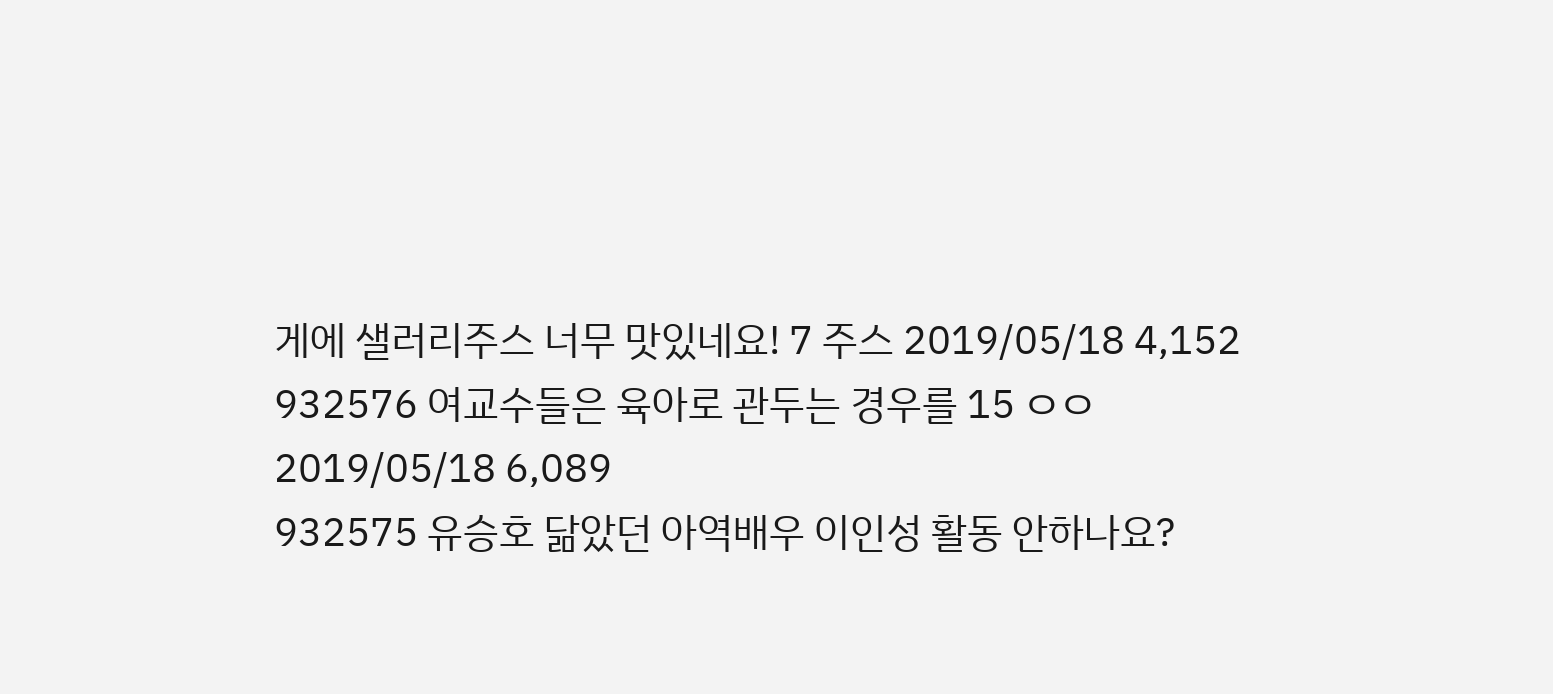게에 샐러리주스 너무 맛있네요! 7 주스 2019/05/18 4,152
932576 여교수들은 육아로 관두는 경우를 15 ㅇㅇ 2019/05/18 6,089
932575 유승호 닮았던 아역배우 이인성 활동 안하나요?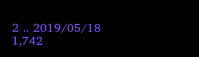2 .. 2019/05/18 1,742